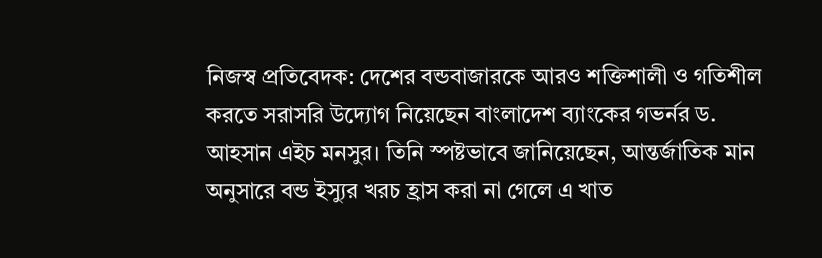নিজস্ব প্রতিবেদক: দেশের বন্ডবাজারকে আরও শক্তিশালী ও গতিশীল করতে সরাসরি উদ্যোগ নিয়েছেন বাংলাদেশ ব্যাংকের গভর্নর ড. আহসান এইচ মনসুর। তিনি স্পষ্টভাবে জানিয়েছেন, আন্তর্জাতিক মান অনুসারে বন্ড ইস্যুর খরচ হ্রাস করা না গেলে এ খাত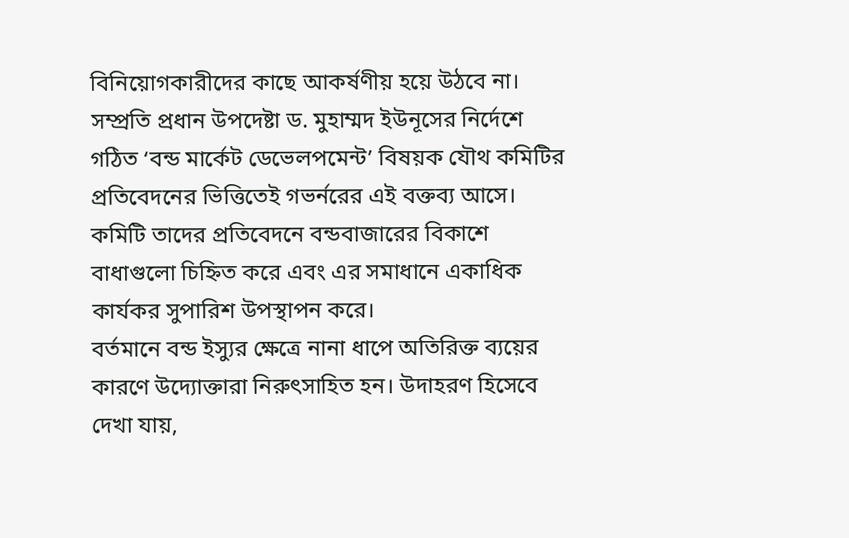বিনিয়োগকারীদের কাছে আকর্ষণীয় হয়ে উঠবে না।
সম্প্রতি প্রধান উপদেষ্টা ড. মুহাম্মদ ইউনূসের নির্দেশে গঠিত ‘বন্ড মার্কেট ডেভেলপমেন্ট’ বিষয়ক যৌথ কমিটির প্রতিবেদনের ভিত্তিতেই গভর্নরের এই বক্তব্য আসে। কমিটি তাদের প্রতিবেদনে বন্ডবাজারের বিকাশে বাধাগুলো চিহ্নিত করে এবং এর সমাধানে একাধিক কার্যকর সুপারিশ উপস্থাপন করে।
বর্তমানে বন্ড ইস্যুর ক্ষেত্রে নানা ধাপে অতিরিক্ত ব্যয়ের কারণে উদ্যোক্তারা নিরুৎসাহিত হন। উদাহরণ হিসেবে দেখা যায়,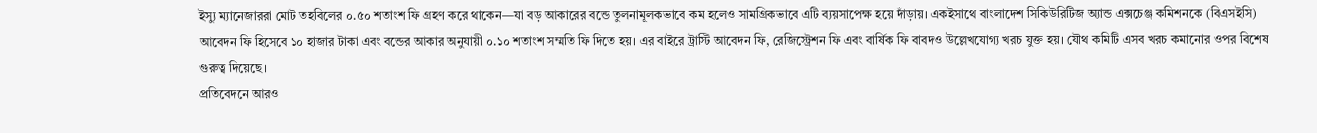ইস্যু ম্যানেজাররা মোট তহবিলের ০.৫০ শতাংশ ফি গ্রহণ করে থাকেন—যা বড় আকারের বন্ডে তুলনামূলকভাবে কম হলেও সামগ্রিকভাবে এটি ব্যয়সাপেক্ষ হয়ে দাঁড়ায়। একইসাথে বাংলাদেশ সিকিউরিটিজ অ্যান্ড এক্সচেঞ্জ কমিশনকে (বিএসইসি) আবেদন ফি হিসেবে ১০ হাজার টাকা এবং বন্ডের আকার অনুযায়ী ০.১০ শতাংশ সম্মতি ফি দিতে হয়। এর বাইরে ট্রাস্টি আবেদন ফি, রেজিস্ট্রেশন ফি এবং বার্ষিক ফি বাবদও উল্লেখযোগ্য খরচ যুক্ত হয়। যৌথ কমিটি এসব খরচ কমানোর ওপর বিশেষ গুরুত্ব দিয়েছে।
প্রতিবেদনে আরও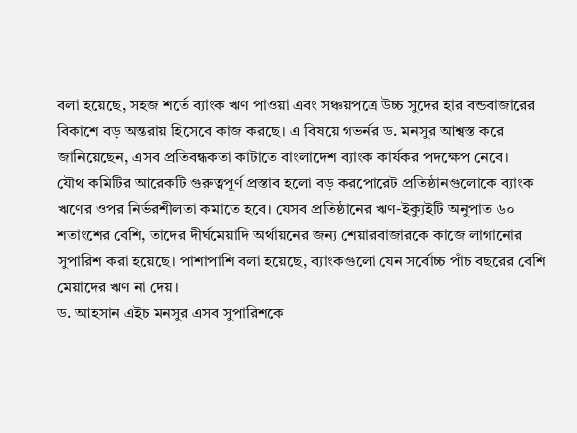বলা হয়েছে, সহজ শর্তে ব্যাংক ঋণ পাওয়া এবং সঞ্চয়পত্রে উচ্চ সুদের হার বন্ডবাজারের বিকাশে বড় অন্তরায় হিসেবে কাজ করছে। এ বিষয়ে গভর্নর ড. মনসুর আশ্বস্ত করে জানিয়েছেন, এসব প্রতিবন্ধকতা কাটাতে বাংলাদেশ ব্যাংক কার্যকর পদক্ষেপ নেবে।
যৌথ কমিটির আরেকটি গুরুত্বপূর্ণ প্রস্তাব হলো বড় করপোরেট প্রতিষ্ঠানগুলোকে ব্যাংক ঋণের ওপর নির্ভরশীলতা কমাতে হবে। যেসব প্রতিষ্ঠানের ঋণ-ইক্যুইটি অনুপাত ৬০ শতাংশের বেশি, তাদের দীর্ঘমেয়াদি অর্থায়নের জন্য শেয়ারবাজারকে কাজে লাগানোর সুপারিশ করা হয়েছে। পাশাপাশি বলা হয়েছে, ব্যাংকগুলো যেন সর্বোচ্চ পাঁচ বছরের বেশি মেয়াদের ঋণ না দেয়।
ড. আহসান এইচ মনসুর এসব সুপারিশকে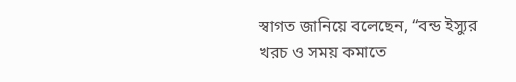স্বাগত জানিয়ে বলেছেন, “বন্ড ইস্যুর খরচ ও সময় কমাতে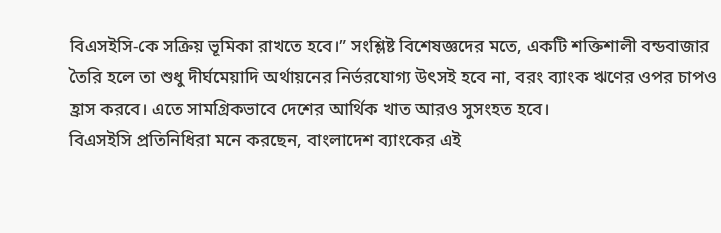বিএসইসি-কে সক্রিয় ভূমিকা রাখতে হবে।” সংশ্লিষ্ট বিশেষজ্ঞদের মতে, একটি শক্তিশালী বন্ডবাজার তৈরি হলে তা শুধু দীর্ঘমেয়াদি অর্থায়নের নির্ভরযোগ্য উৎসই হবে না, বরং ব্যাংক ঋণের ওপর চাপও হ্রাস করবে। এতে সামগ্রিকভাবে দেশের আর্থিক খাত আরও সুসংহত হবে।
বিএসইসি প্রতিনিধিরা মনে করছেন, বাংলাদেশ ব্যাংকের এই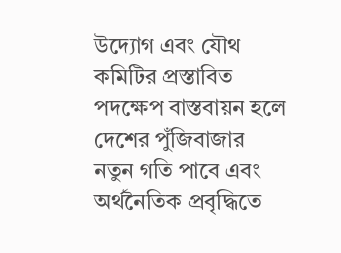উদ্যোগ এবং যৌথ কমিটির প্রস্তাবিত পদক্ষেপ বাস্তবায়ন হলে দেশের পুঁজিবাজার নতুন গতি পাবে এবং অর্থনৈতিক প্রবৃদ্ধিতে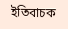ইতিবাচক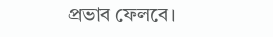প্রভাব ফেলবে।